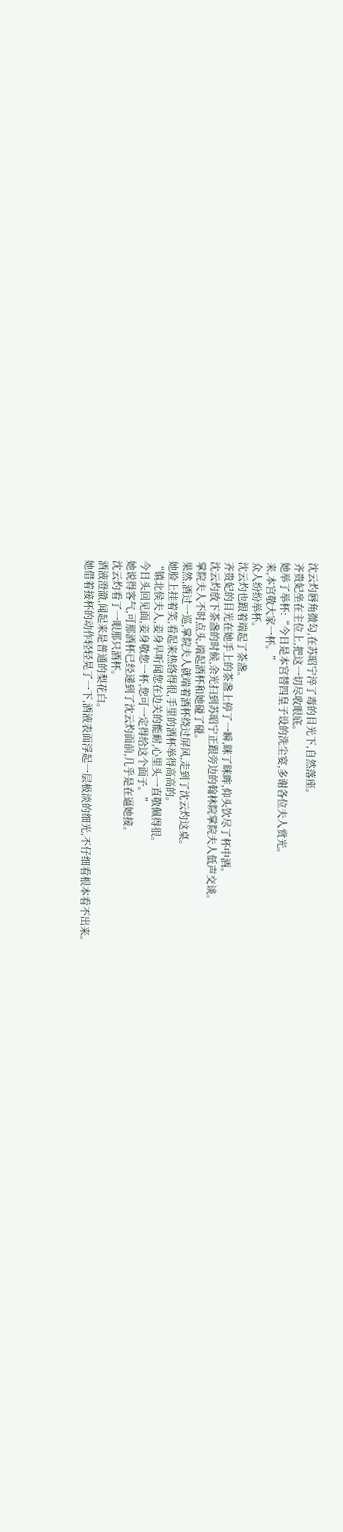沈云灼唇角微勾,在苏昭宁淬了毒的目光下,自然落座。
齐贵妃坐在主位上,把这一切尽收眼底。
她举了举杯:“今日是本宫替四皇子设的洗尘宴,多谢各位夫人赏光。
来,本宫敬大家一杯。”
众人纷纷举杯。
沈云灼也跟着端起了茶盏。
齐贵妃的目光在她手上的茶盏上停了一瞬,眯了眯眸,仰头饮尽了杯中酒。
沈云灼放下茶盏的时候,余光扫到苏昭宁正跟旁边的翰林院掌院夫人低声交谈。
掌院夫人不时点头,端起酒杯和她碰了碰。
果然,酒过一巡,掌院夫人就端着酒杯绕过屏风,走到了沈云灼这桌。
她脸上挂着笑,看起来热络得很,手里的酒杯举得高高的。
“镇北侯夫人,妾身早听闻您在边关的能耐,心里头一直敬佩得很。
今日头回见面,妾身敬您一杯,您可一定得给这个面子。”
她说得客气,可那酒杯已经递到了沈云灼面前,几乎是在逼她接。
沈云灼看了一眼那只酒杯。
酒液澄澈,闻起来是普通的梨花白。
她借着接杯的动作轻轻晃了一下,酒液表面浮起一层极淡的细光,不仔细看根本看不出来。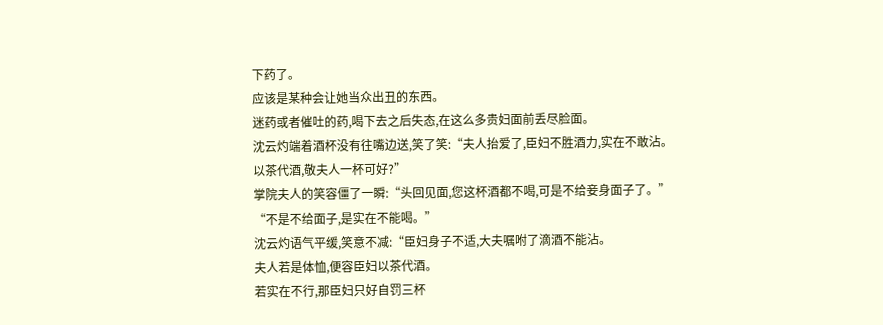下药了。
应该是某种会让她当众出丑的东西。
迷药或者催吐的药,喝下去之后失态,在这么多贵妇面前丢尽脸面。
沈云灼端着酒杯没有往嘴边送,笑了笑:“夫人抬爱了,臣妇不胜酒力,实在不敢沾。
以茶代酒,敬夫人一杯可好?”
掌院夫人的笑容僵了一瞬:“头回见面,您这杯酒都不喝,可是不给妾身面子了。”
“不是不给面子,是实在不能喝。”
沈云灼语气平缓,笑意不减:“臣妇身子不适,大夫嘱咐了滴酒不能沾。
夫人若是体恤,便容臣妇以茶代酒。
若实在不行,那臣妇只好自罚三杯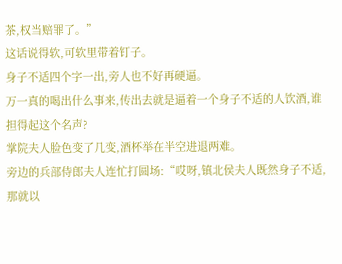茶,权当赔罪了。”
这话说得软,可软里带着钉子。
身子不适四个字一出,旁人也不好再硬逼。
万一真的喝出什么事来,传出去就是逼着一个身子不适的人饮酒,谁担得起这个名声?
掌院夫人脸色变了几变,酒杯举在半空进退两难。
旁边的兵部侍郎夫人连忙打圆场:“哎呀,镇北侯夫人既然身子不适,那就以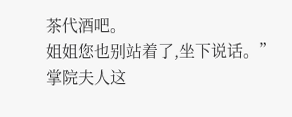茶代酒吧。
姐姐您也别站着了,坐下说话。”
掌院夫人这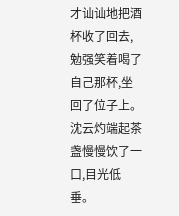才讪讪地把酒杯收了回去,勉强笑着喝了自己那杯,坐回了位子上。
沈云灼端起茶盏慢慢饮了一口,目光低垂。